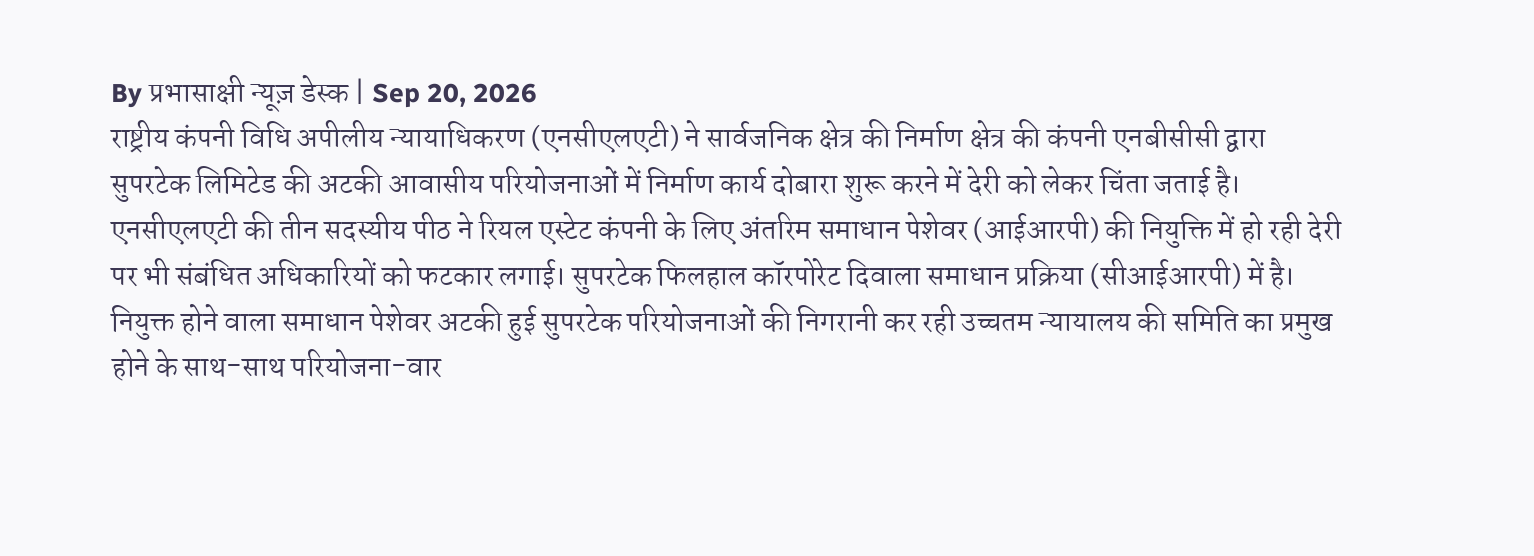By प्रभासाक्षी न्यूज़ डेस्क | Sep 20, 2026
राष्ट्रीय कंपनी विधि अपीलीय न्यायाधिकरण (एनसीएलएटी) ने सार्वजनिक क्षेत्र की निर्माण क्षेत्र की कंपनी एनबीसीसी द्वारा सुपरटेक लिमिटेड की अटकी आवासीय परियोजनाओं में निर्माण कार्य दोबारा शुरू करने में देरी को लेकर चिंता जताई है। एनसीएलएटी की तीन सदस्यीय पीठ ने रियल एस्टेट कंपनी के लिए अंतरिम समाधान पेशेवर (आईआरपी) की नियुक्ति में हो रही देरी पर भी संबंधित अधिकारियों को फटकार लगाई। सुपरटेक फिलहाल कॉरपोरेट दिवाला समाधान प्रक्रिया (सीआईआरपी) में है।
नियुक्त होने वाला समाधान पेशेवर अटकी हुई सुपरटेक परियोजनाओं की निगरानी कर रही उच्चतम न्यायालय की समिति का प्रमुख होने के साथ-साथ परियोजना-वार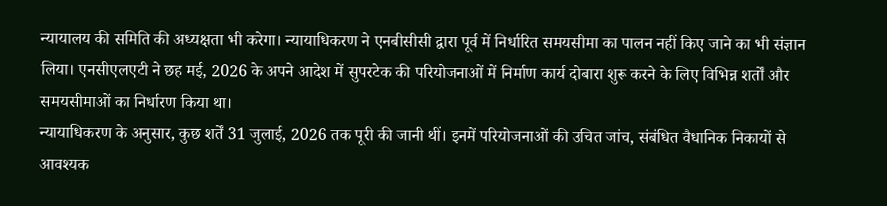न्यायालय की समिति की अध्यक्षता भी करेगा। न्यायाधिकरण ने एनबीसीसी द्वारा पूर्व में निर्धारित समयसीमा का पालन नहीं किए जाने का भी संज्ञान लिया। एनसीएलएटी ने छह मई, 2026 के अपने आदेश में सुपरटेक की परियोजनाओं में निर्माण कार्य दोबारा शुरू करने के लिए विभिन्न शर्तों और समयसीमाओं का निर्धारण किया था।
न्यायाधिकरण के अनुसार, कुछ शर्तें 31 जुलाई, 2026 तक पूरी की जानी थीं। इनमें परियोजनाओं की उचित जांच, संबंधित वैधानिक निकायों से आवश्यक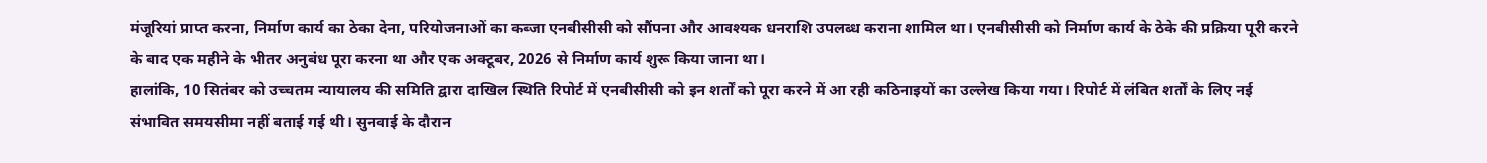मंजूरियां प्राप्त करना, निर्माण कार्य का ठेका देना, परियोजनाओं का कब्जा एनबीसीसी को सौंपना और आवश्यक धनराशि उपलब्ध कराना शामिल था। एनबीसीसी को निर्माण कार्य के ठेके की प्रक्रिया पूरी करने के बाद एक महीने के भीतर अनुबंध पूरा करना था और एक अक्टूबर, 2026 से निर्माण कार्य शुरू किया जाना था।
हालांकि, 10 सितंबर को उच्चतम न्यायालय की समिति द्वारा दाखिल स्थिति रिपोर्ट में एनबीसीसी को इन शर्तों को पूरा करने में आ रही कठिनाइयों का उल्लेख किया गया। रिपोर्ट में लंबित शर्तों के लिए नई संभावित समयसीमा नहीं बताई गई थी। सुनवाई के दौरान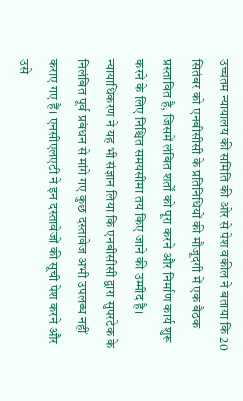उच्चतम न्यायालय की समिति की ओर से पेश वकील ने बताया कि 20 सितंबर को एनबीसीसी के प्रतिनिधियों की मौजूदगी में एक बैठक प्रस्तावित है, जिसमें लंबित शर्तों को पूरा करने और निर्माण कार्य शुरू करने के लिए निश्चित समयसीमा तय किए जाने की उम्मीद है।
न्यायाधिकरण ने यह भी संज्ञान लिया कि एनबीसीसी द्वारा सुपरटेक के निलंबित पूर्व प्रबंधन से मांगे गए कुछ दस्तावेज अभी उपलब्ध नहीं कराए गए हैं। एनसीएलएटी ने इन दस्तावेजों की सूची पेश करने और उसे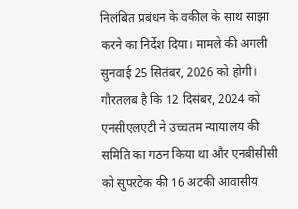निलंबित प्रबंधन के वकील के साथ साझा करने का निर्देश दिया। मामले की अगली सुनवाई 25 सितंबर, 2026 को होगी।
गौरतलब है कि 12 दिसंबर, 2024 को एनसीएलएटी ने उच्चतम न्यायालय की समिति का गठन किया था और एनबीसीसी को सुपरटेक की 16 अटकी आवासीय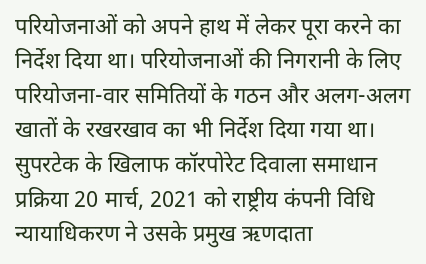परियोजनाओं को अपने हाथ में लेकर पूरा करने का निर्देश दिया था। परियोजनाओं की निगरानी के लिए परियोजना-वार समितियों के गठन और अलग-अलग खातों के रखरखाव का भी निर्देश दिया गया था। सुपरटेक के खिलाफ कॉरपोरेट दिवाला समाधान प्रक्रिया 20 मार्च, 2021 को राष्ट्रीय कंपनी विधि न्यायाधिकरण ने उसके प्रमुख ऋणदाता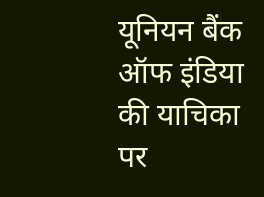यूनियन बैंक ऑफ इंडिया की याचिका पर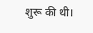शुरू की थी।